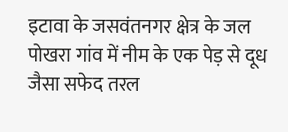इटावा के जसवंतनगर क्षेत्र के जल पोखरा गांव में नीम के एक पेड़ से दूध जैसा सफेद तरल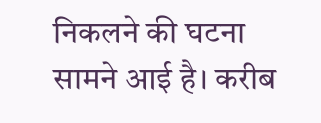निकलने की घटना सामने आई है। करीब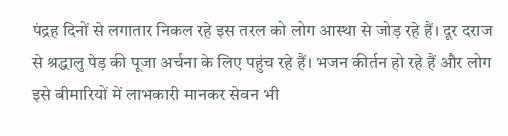पंद्रह दिनों से लगातार निकल रहे इस तरल को लोग आस्था से जोड़ रहे हैं। दूर दराज से श्रद्धालु पेड़ की पूजा अर्चना के लिए पहुंच रहे हैं। भजन कीर्तन हो रहे हैं और लोग इसे बीमारियों में लाभकारी मानकर सेवन भी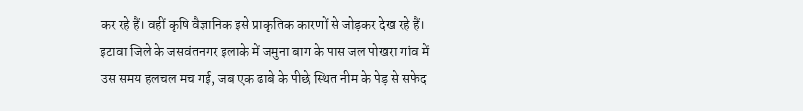कर रहे हैं। वहीं कृषि वैज्ञानिक इसे प्राकृतिक कारणों से जोड़कर देख रहे हैं। इटावा जिले के जसवंतनगर इलाके में जमुना बाग के पास जल पोखरा गांव में उस समय हलचल मच गई, जब एक ढाबे के पीछे स्थित नीम के पेड़ से सफेद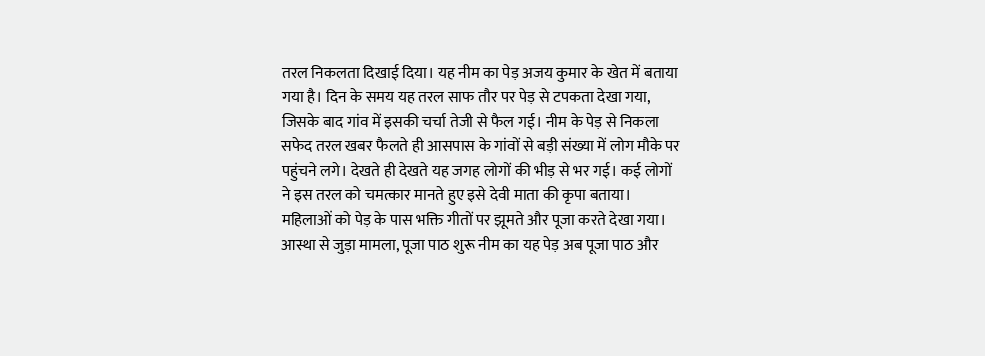तरल निकलता दिखाई दिया। यह नीम का पेड़ अजय कुमार के खेत में बताया गया है। दिन के समय यह तरल साफ तौर पर पेड़ से टपकता देखा गया, जिसके बाद गांव में इसकी चर्चा तेजी से फैल गई। नीम के पेड़ से निकला सफेद तरल खबर फैलते ही आसपास के गांवों से बड़ी संख्या में लोग मौके पर पहुंचने लगे। देखते ही देखते यह जगह लोगों की भीड़ से भर गई। कई लोगों ने इस तरल को चमत्कार मानते हुए इसे देवी माता की कृपा बताया। महिलाओं को पेड़ के पास भक्ति गीतों पर झूमते और पूजा करते देखा गया। आस्था से जुड़ा मामला, पूजा पाठ शुरू नीम का यह पेड़ अब पूजा पाठ और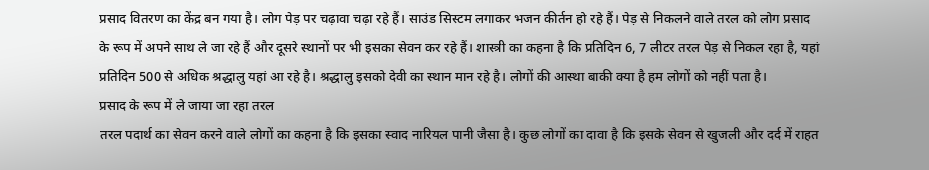प्रसाद वितरण का केंद्र बन गया है। लोग पेड़ पर चढ़ावा चढ़ा रहे हैं। साउंड सिस्टम लगाकर भजन कीर्तन हो रहे हैं। पेड़ से निकलने वाले तरल को लोग प्रसाद के रूप में अपने साथ ले जा रहे हैं और दूसरे स्थानों पर भी इसका सेवन कर रहे हैं। शास्त्री का कहना है कि प्रतिदिन 6, 7 लीटर तरल पेड़ से निकल रहा है, यहां प्रतिदिन 500 से अधिक श्रद्धालु यहां आ रहे है। श्रद्धालु इसको देवी का स्थान मान रहे है। लोगों की आस्था बाकी क्या है हम लोगों को नहीं पता है।
प्रसाद के रूप में ले जाया जा रहा तरल
तरल पदार्थ का सेवन करने वाले लोगों का कहना है कि इसका स्वाद नारियल पानी जैसा है। कुछ लोगों का दावा है कि इसके सेवन से खुजली और दर्द में राहत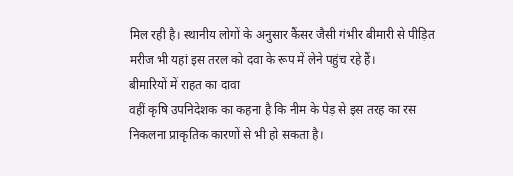मिल रही है। स्थानीय लोगों के अनुसार कैंसर जैसी गंभीर बीमारी से पीड़ित मरीज भी यहां इस तरल को दवा के रूप में लेने पहुंच रहे हैं।
बीमारियों में राहत का दावा
वहीं कृषि उपनिदेशक का कहना है कि नीम के पेड़ से इस तरह का रस निकलना प्राकृतिक कारणों से भी हो सकता है।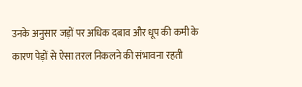उनके अनुसार जड़ों पर अधिक दबाव और धूप की कमी के कारण पेड़ों से ऐसा तरल निकलने की संभावना रहती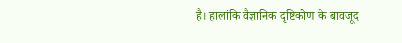है। हालांकि वैज्ञानिक दृष्टिकोण के बावजूद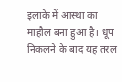इलाके में आस्था का माहौल बना हुआ है। धूप निकलने के बाद यह तरल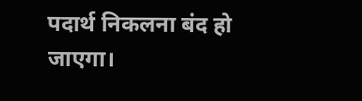पदार्थ निकलना बंद हो जाएगा।